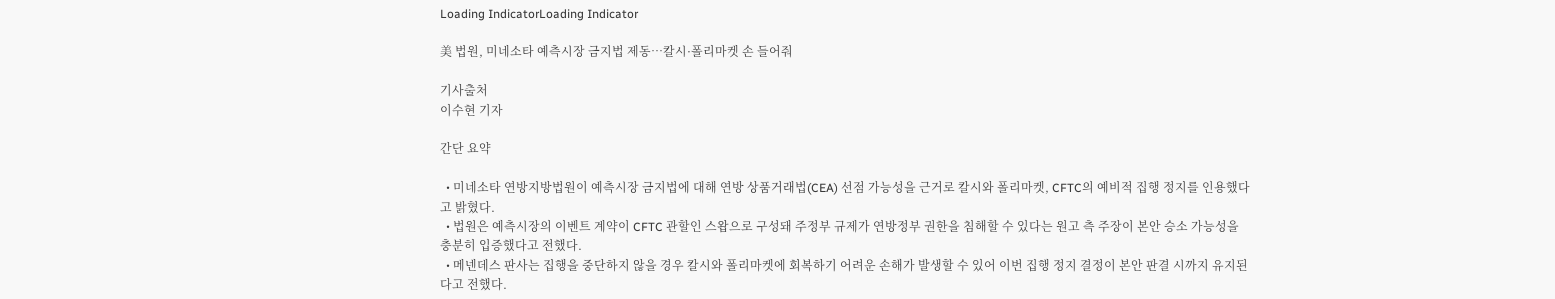Loading IndicatorLoading Indicator

美 법원, 미네소타 예측시장 금지법 제동…칼시·폴리마켓 손 들어줘

기사출처
이수현 기자

간단 요약

  • 미네소타 연방지방법원이 예측시장 금지법에 대해 연방 상품거래법(CEA) 선점 가능성을 근거로 칼시와 폴리마켓, CFTC의 예비적 집행 정지를 인용했다고 밝혔다.
  • 법원은 예측시장의 이벤트 계약이 CFTC 관할인 스왑으로 구성돼 주정부 규제가 연방정부 권한을 침해할 수 있다는 원고 측 주장이 본안 승소 가능성을 충분히 입증했다고 전했다.
  • 메넨데스 판사는 집행을 중단하지 않을 경우 칼시와 폴리마켓에 회복하기 어려운 손해가 발생할 수 있어 이번 집행 정지 결정이 본안 판결 시까지 유지된다고 전했다.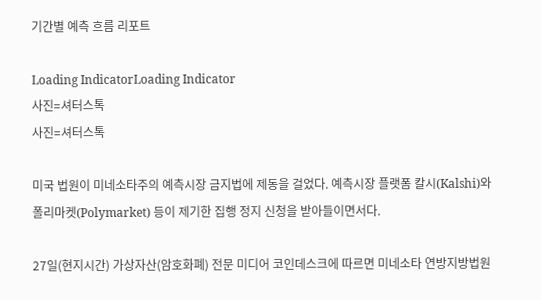기간별 예측 흐름 리포트

Loading IndicatorLoading Indicator
사진=셔터스톡
사진=셔터스톡

미국 법원이 미네소타주의 예측시장 금지법에 제동을 걸었다. 예측시장 플랫폼 칼시(Kalshi)와 폴리마켓(Polymarket) 등이 제기한 집행 정지 신청을 받아들이면서다.

27일(현지시간) 가상자산(암호화폐) 전문 미디어 코인데스크에 따르면 미네소타 연방지방법원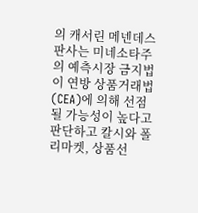의 캐서린 메넨데스 판사는 미네소타주의 예측시장 금지법이 연방 상품거래법(CEA)에 의해 선점될 가능성이 높다고 판단하고 칼시와 폴리마켓, 상품선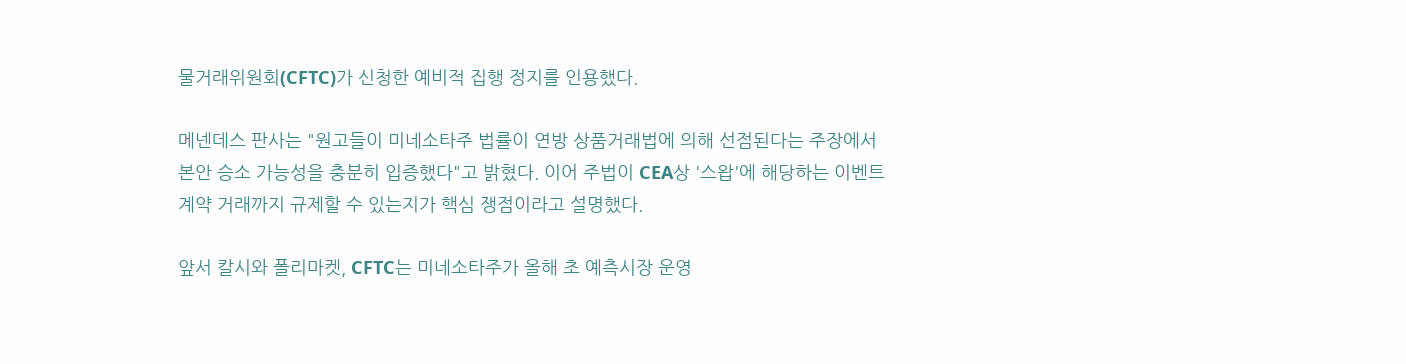물거래위원회(CFTC)가 신청한 예비적 집행 정지를 인용했다.

메넨데스 판사는 "원고들이 미네소타주 법률이 연방 상품거래법에 의해 선점된다는 주장에서 본안 승소 가능성을 충분히 입증했다"고 밝혔다. 이어 주법이 CEA상 '스왑'에 해당하는 이벤트 계약 거래까지 규제할 수 있는지가 핵심 쟁점이라고 설명했다.

앞서 칼시와 폴리마켓, CFTC는 미네소타주가 올해 초 예측시장 운영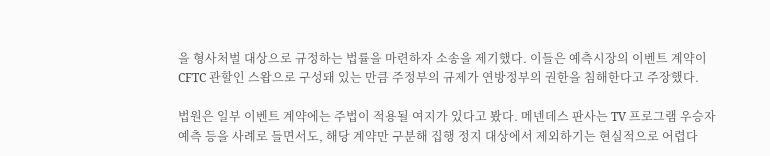을 형사처벌 대상으로 규정하는 법률을 마련하자 소송을 제기했다. 이들은 예측시장의 이벤트 계약이 CFTC 관할인 스왑으로 구성돼 있는 만큼 주정부의 규제가 연방정부의 권한을 침해한다고 주장했다.

법원은 일부 이벤트 계약에는 주법이 적용될 여지가 있다고 봤다. 메넨데스 판사는 TV 프로그램 우승자 예측 등을 사례로 들면서도, 해당 계약만 구분해 집행 정지 대상에서 제외하기는 현실적으로 어렵다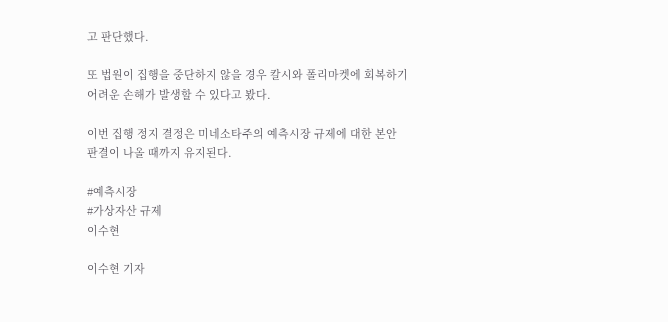고 판단했다.

또 법원이 집행을 중단하지 않을 경우 칼시와 폴리마켓에 회복하기 어려운 손해가 발생할 수 있다고 봤다.

이번 집행 정지 결정은 미네소타주의 예측시장 규제에 대한 본안 판결이 나올 때까지 유지된다.

#예측시장
#가상자산 규제
이수현

이수현 기자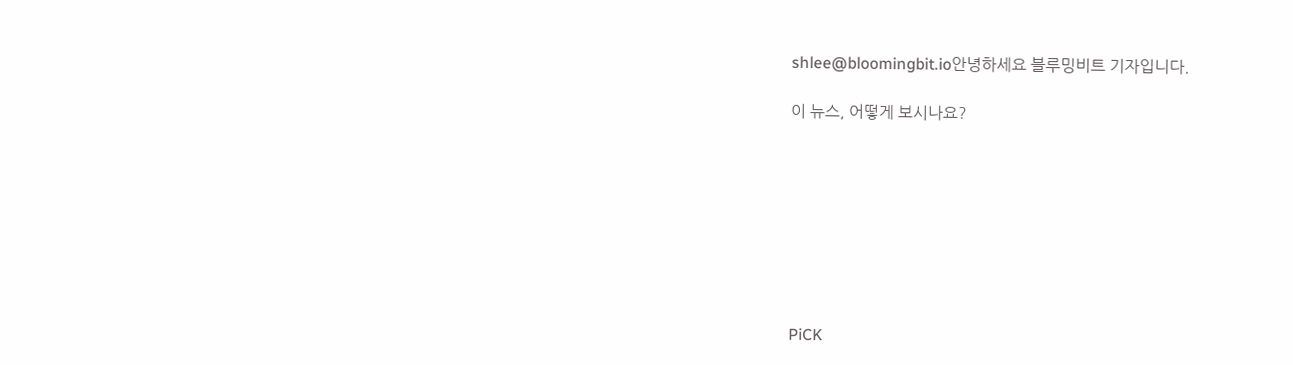shlee@bloomingbit.io안녕하세요 블루밍비트 기자입니다.

이 뉴스, 어떻게 보시나요?








PiCK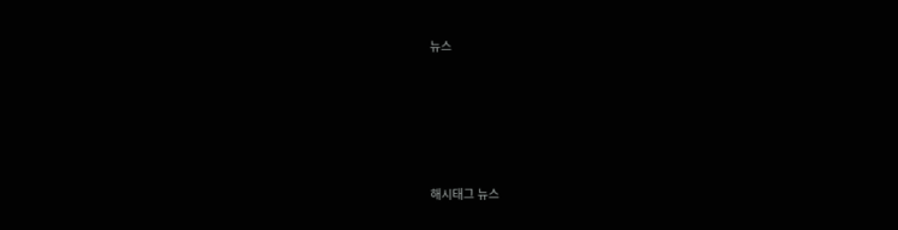뉴스






해시태그 뉴스